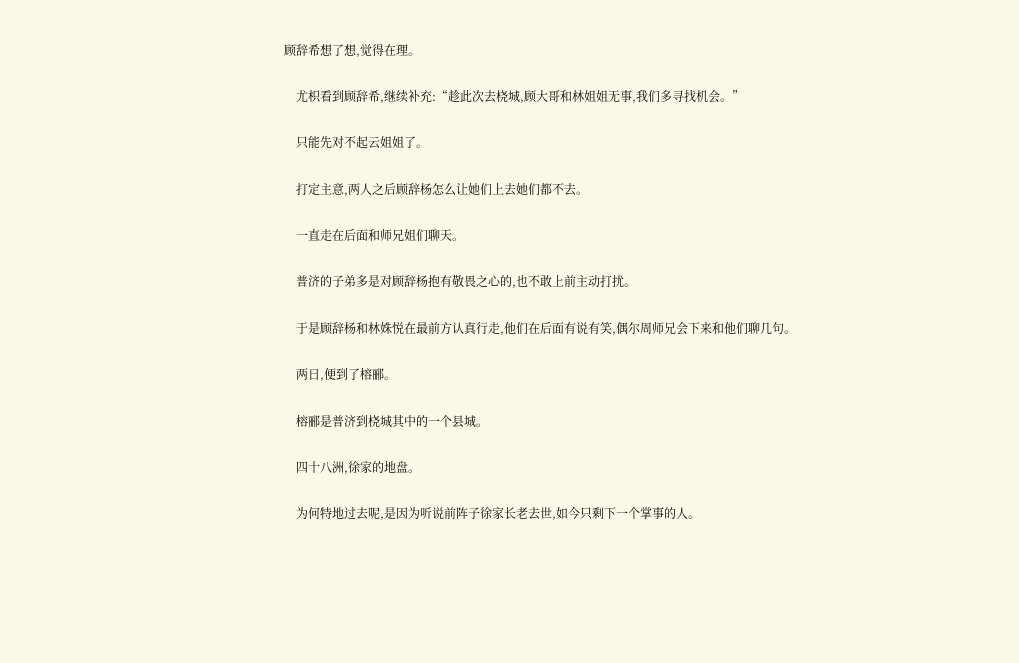顾辞希想了想,觉得在理。

    尤枳看到顾辞希,继续补充:“趁此次去桡城,顾大哥和林姐姐无事,我们多寻找机会。”

    只能先对不起云姐姐了。

    打定主意,两人之后顾辞杨怎么让她们上去她们都不去。

    一直走在后面和师兄姐们聊天。

    普济的子弟多是对顾辞杨抱有敬畏之心的,也不敢上前主动打扰。

    于是顾辞杨和林姝悦在最前方认真行走,他们在后面有说有笑,偶尔周师兄会下来和他们聊几句。

    两日,便到了榕郦。

    榕郦是普济到桡城其中的一个县城。

    四十八洲,徐家的地盘。

    为何特地过去呢,是因为听说前阵子徐家长老去世,如今只剩下一个掌事的人。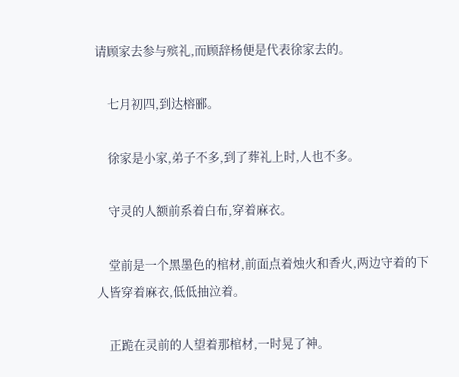请顾家去参与殡礼,而顾辞杨便是代表徐家去的。

    七月初四,到达榕郦。

    徐家是小家,弟子不多,到了葬礼上时,人也不多。

    守灵的人额前系着白布,穿着麻衣。

    堂前是一个黑墨色的棺材,前面点着烛火和香火,两边守着的下人皆穿着麻衣,低低抽泣着。

    正跪在灵前的人望着那棺材,一时晃了神。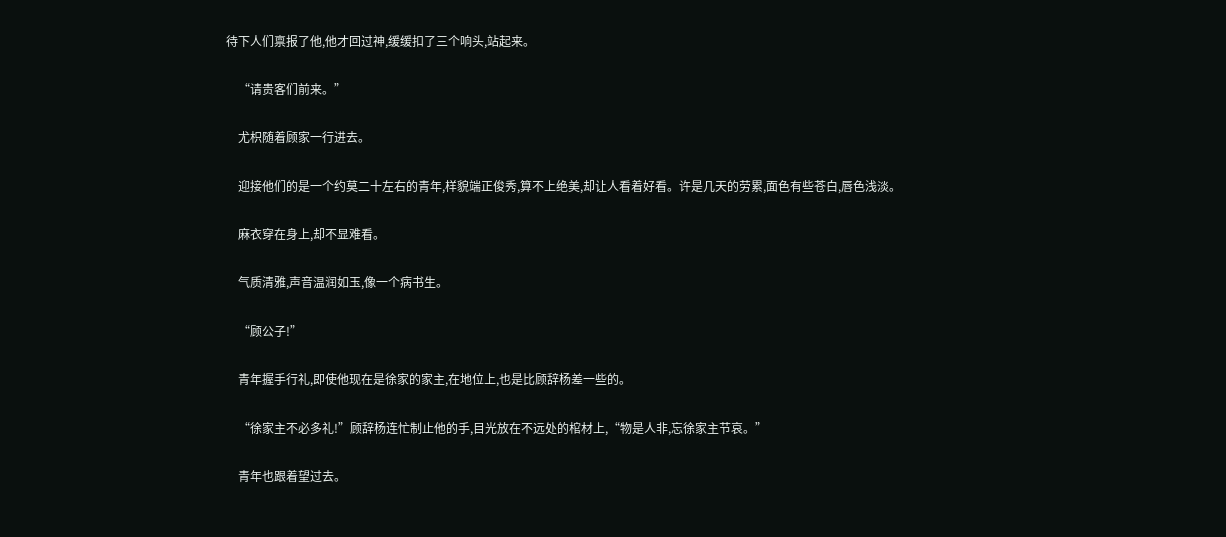待下人们禀报了他,他才回过神,缓缓扣了三个响头,站起来。

    “请贵客们前来。”

    尤枳随着顾家一行进去。

    迎接他们的是一个约莫二十左右的青年,样貌端正俊秀,算不上绝美,却让人看着好看。许是几天的劳累,面色有些苍白,唇色浅淡。

    麻衣穿在身上,却不显难看。

    气质清雅,声音温润如玉,像一个病书生。

    “顾公子!”

    青年握手行礼,即使他现在是徐家的家主,在地位上,也是比顾辞杨差一些的。

    “徐家主不必多礼!”顾辞杨连忙制止他的手,目光放在不远处的棺材上,“物是人非,忘徐家主节哀。”

    青年也跟着望过去。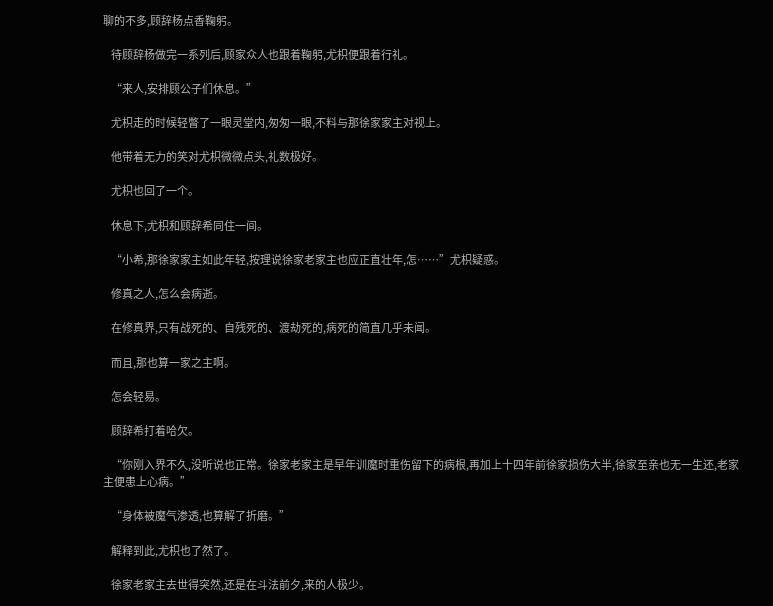聊的不多,顾辞杨点香鞠躬。

    待顾辞杨做完一系列后,顾家众人也跟着鞠躬,尤枳便跟着行礼。

    “来人,安排顾公子们休息。”

    尤枳走的时候轻瞥了一眼灵堂内,匆匆一眼,不料与那徐家家主对视上。

    他带着无力的笑对尤枳微微点头,礼数极好。

    尤枳也回了一个。

    休息下,尤枳和顾辞希同住一间。

    “小希,那徐家家主如此年轻,按理说徐家老家主也应正直壮年,怎……”尤枳疑惑。

    修真之人,怎么会病逝。

    在修真界,只有战死的、自残死的、渡劫死的,病死的简直几乎未闻。

    而且,那也算一家之主啊。

    怎会轻易。

    顾辞希打着哈欠。

    “你刚入界不久,没听说也正常。徐家老家主是早年训魔时重伤留下的病根,再加上十四年前徐家损伤大半,徐家至亲也无一生还,老家主便患上心病。”

    “身体被魔气渗透,也算解了折磨。”

    解释到此,尤枳也了然了。

    徐家老家主去世得突然,还是在斗法前夕,来的人极少。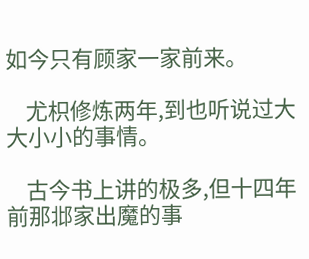如今只有顾家一家前来。

    尤枳修炼两年,到也听说过大大小小的事情。

    古今书上讲的极多,但十四年前那邶家出魔的事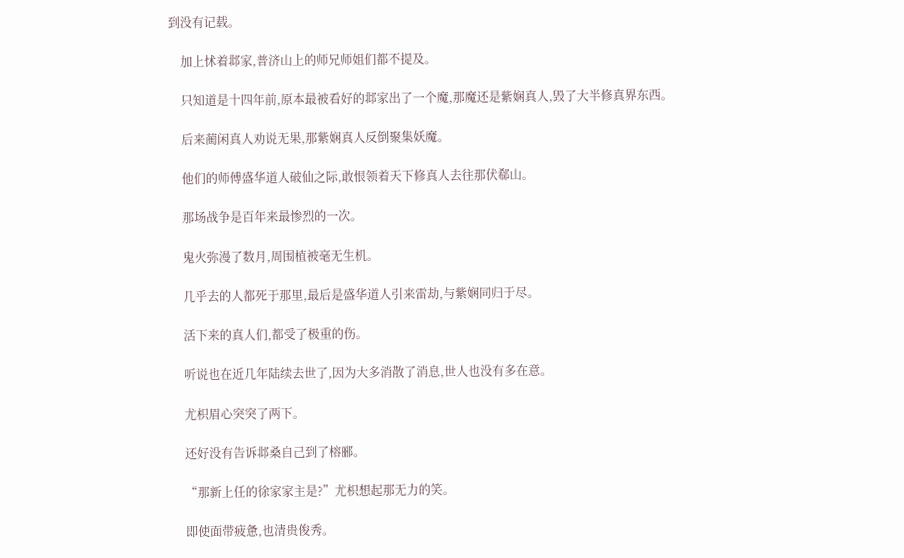到没有记载。

    加上怵着邶家,普济山上的师兄师姐们都不提及。

    只知道是十四年前,原本最被看好的邶家出了一个魔,那魔还是紫娴真人,毁了大半修真界东西。

    后来蔺闲真人劝说无果,那紫娴真人反倒聚集妖魔。

    他们的师傅盛华道人破仙之际,敢恨领着天下修真人去往那伏郗山。

    那场战争是百年来最惨烈的一次。

    鬼火弥漫了数月,周围植被毫无生机。

    几乎去的人都死于那里,最后是盛华道人引来雷劫,与紫娴同归于尽。

    活下来的真人们,都受了极重的伤。

    听说也在近几年陆续去世了,因为大多消散了消息,世人也没有多在意。

    尤枳眉心突突了两下。

    还好没有告诉邶桑自己到了榕郦。

    “那新上任的徐家家主是?”尤枳想起那无力的笑。

    即使面带疲惫,也清贵俊秀。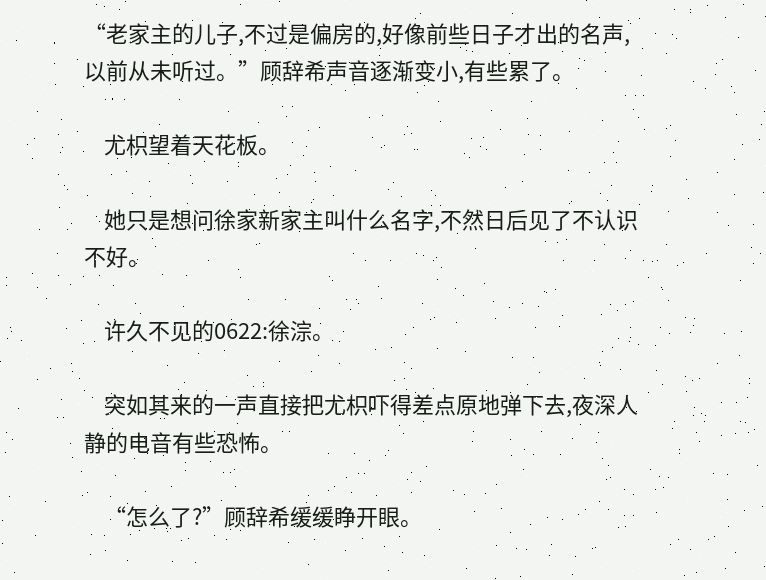“老家主的儿子,不过是偏房的,好像前些日子才出的名声,以前从未听过。”顾辞希声音逐渐变小,有些累了。

    尤枳望着天花板。

    她只是想问徐家新家主叫什么名字,不然日后见了不认识不好。

    许久不见的0622:徐淙。

    突如其来的一声直接把尤枳吓得差点原地弹下去,夜深人静的电音有些恐怖。

    “怎么了?”顾辞希缓缓睁开眼。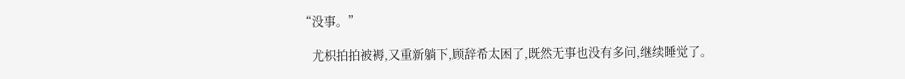“没事。”

    尤枳拍拍被褥,又重新躺下,顾辞希太困了,既然无事也没有多问,继续睡觉了。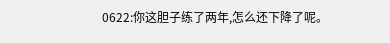0622:你这胆子练了两年,怎么还下降了呢。